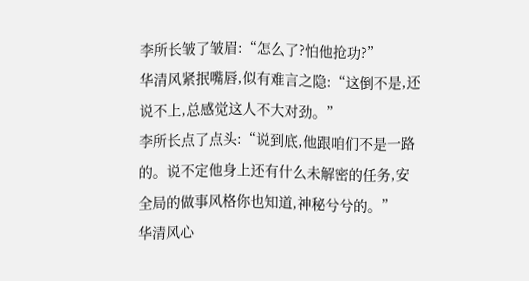李所长皱了皱眉:“怎么了?怕他抢功?”
华清风紧抿嘴唇,似有难言之隐:“这倒不是,还说不上,总感觉这人不大对劲。”
李所长点了点头:“说到底,他跟咱们不是一路的。说不定他身上还有什么未解密的任务,安全局的做事风格你也知道,神秘兮兮的。”
华清风心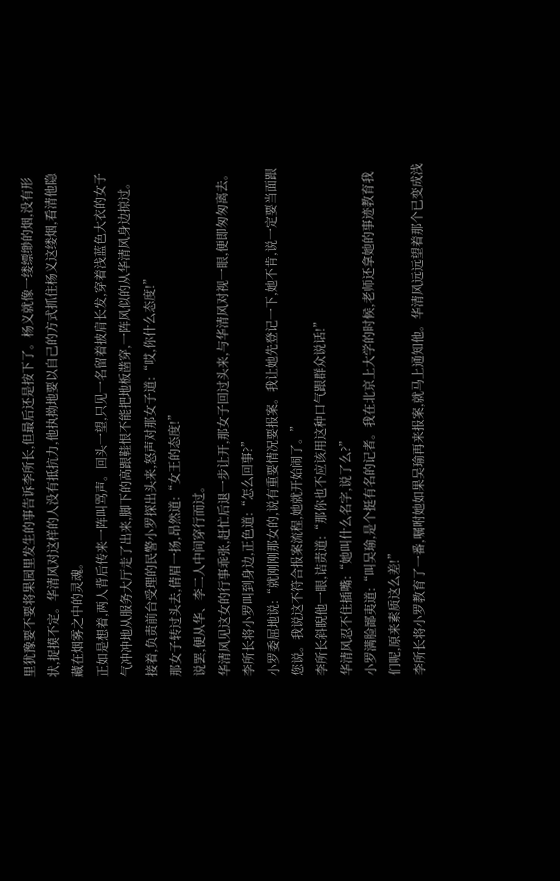里犹豫要不要将果园里发生的事告诉李所长,但最后还是按下了。杨义就像一缕缥缈的烟,没有形状,捉摸不定。华清风对这样的人没有抵抗力,他执拗地要以自己的方式抓住杨义这缕烟,看清他隐藏在烟雾之中的灵魂。
正如是想着,两人背后传来一阵叫骂声。回头一望,只见一名留着披肩长发,穿着浅蓝色大衣的女子气冲冲地从服务大厅走了出来,脚下的高跟鞋恨不能把地板凿穿,一阵风似的从华清风身边掠过。
接着,负责前台受理的民警小罗探出头来,怒声对那女子道:“哎,你什么态度!”
那女子转过头去,倩眉一扬,昂然道:“女王的态度!”
说罢,便从华、李二人中间穿行而过。
华清风见这女的行事乖张,赶忙后退一步让开,那女子回过头来,与华清风对视一眼,便即匆匆离去。
李所长将小罗叫到身边,正色道:“怎么回事?”
小罗委屈地说:“就刚刚那女的,说有重要情况要报案。我让她先登记一下,她不肯,说一定要当面跟您说。我说这不符合报案流程,她就开始闹了。”
李所长斜睨他一眼,诘责道:“那你也不应该用这种口气跟群众说话!”
华清风忍不住插嘴:“她叫什么名字,说了么?”
小罗满脸鄙夷道:“叫吴瑜,是个挺有名的记者。我在北京上大学的时候,老师还拿她的事迹教育我们呢,原来素质这么差!”
李所长将小罗教育了一番,嘱咐她如果吴瑜再来报案,就马上通知他。华清风远远望着那个已变成浅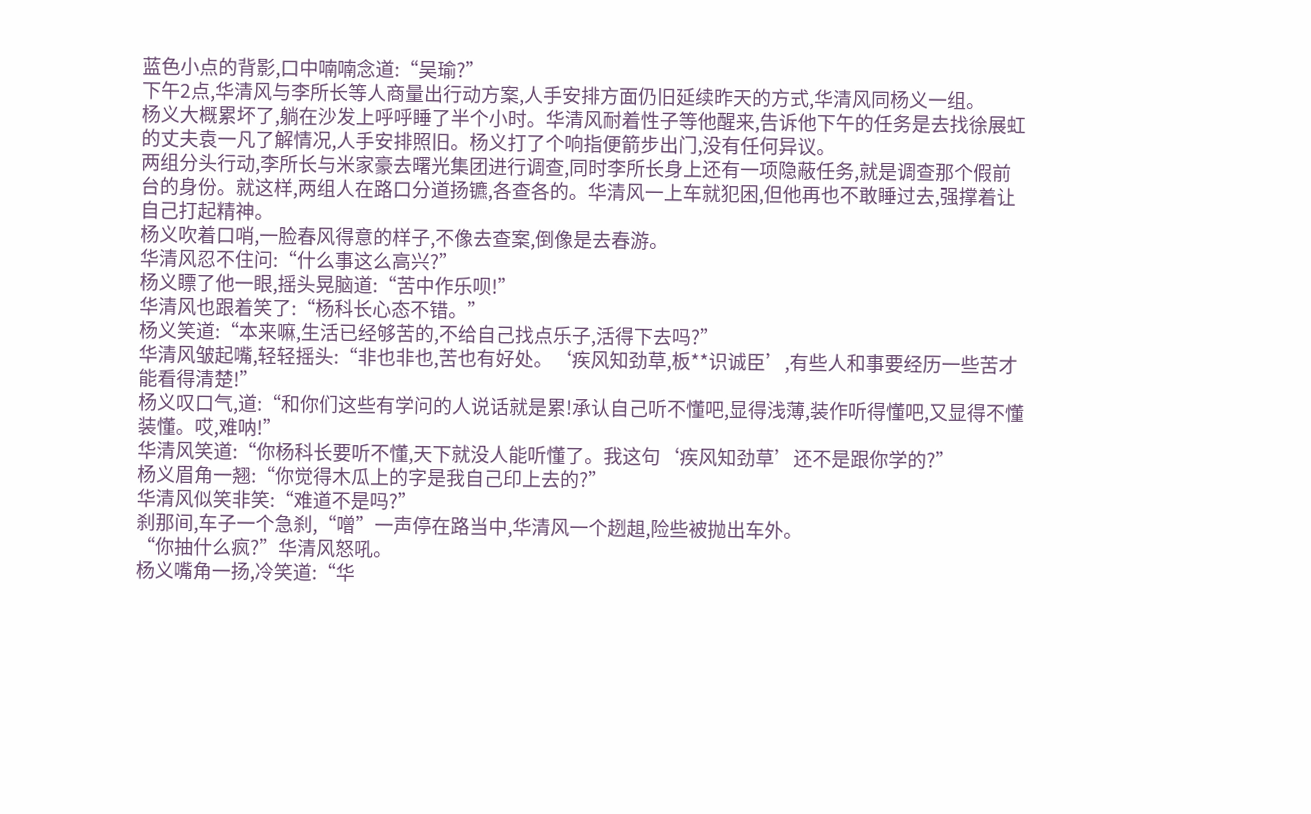蓝色小点的背影,口中喃喃念道:“吴瑜?”
下午2点,华清风与李所长等人商量出行动方案,人手安排方面仍旧延续昨天的方式,华清风同杨义一组。
杨义大概累坏了,躺在沙发上呼呼睡了半个小时。华清风耐着性子等他醒来,告诉他下午的任务是去找徐展虹的丈夫袁一凡了解情况,人手安排照旧。杨义打了个响指便箭步出门,没有任何异议。
两组分头行动,李所长与米家豪去曙光集团进行调查,同时李所长身上还有一项隐蔽任务,就是调查那个假前台的身份。就这样,两组人在路口分道扬镳,各查各的。华清风一上车就犯困,但他再也不敢睡过去,强撑着让自己打起精神。
杨义吹着口哨,一脸春风得意的样子,不像去查案,倒像是去春游。
华清风忍不住问:“什么事这么高兴?”
杨义瞟了他一眼,摇头晃脑道:“苦中作乐呗!”
华清风也跟着笑了:“杨科长心态不错。”
杨义笑道:“本来嘛,生活已经够苦的,不给自己找点乐子,活得下去吗?”
华清风皱起嘴,轻轻摇头:“非也非也,苦也有好处。‘疾风知劲草,板**识诚臣’,有些人和事要经历一些苦才能看得清楚!”
杨义叹口气,道:“和你们这些有学问的人说话就是累!承认自己听不懂吧,显得浅薄,装作听得懂吧,又显得不懂装懂。哎,难呐!”
华清风笑道:“你杨科长要听不懂,天下就没人能听懂了。我这句‘疾风知劲草’还不是跟你学的?”
杨义眉角一翘:“你觉得木瓜上的字是我自己印上去的?”
华清风似笑非笑:“难道不是吗?”
刹那间,车子一个急刹,“噌”一声停在路当中,华清风一个趔趄,险些被抛出车外。
“你抽什么疯?”华清风怒吼。
杨义嘴角一扬,冷笑道:“华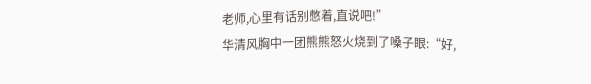老师,心里有话别憋着,直说吧!”
华清风胸中一团熊熊怒火烧到了嗓子眼:“好,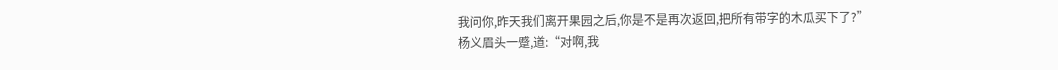我问你,昨天我们离开果园之后,你是不是再次返回,把所有带字的木瓜买下了?”
杨义眉头一蹙,道:“对啊,我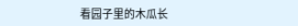看园子里的木瓜长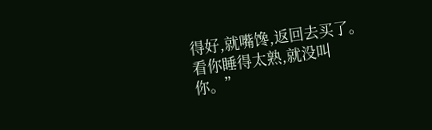得好,就嘴馋,返回去买了。看你睡得太熟,就没叫你。”